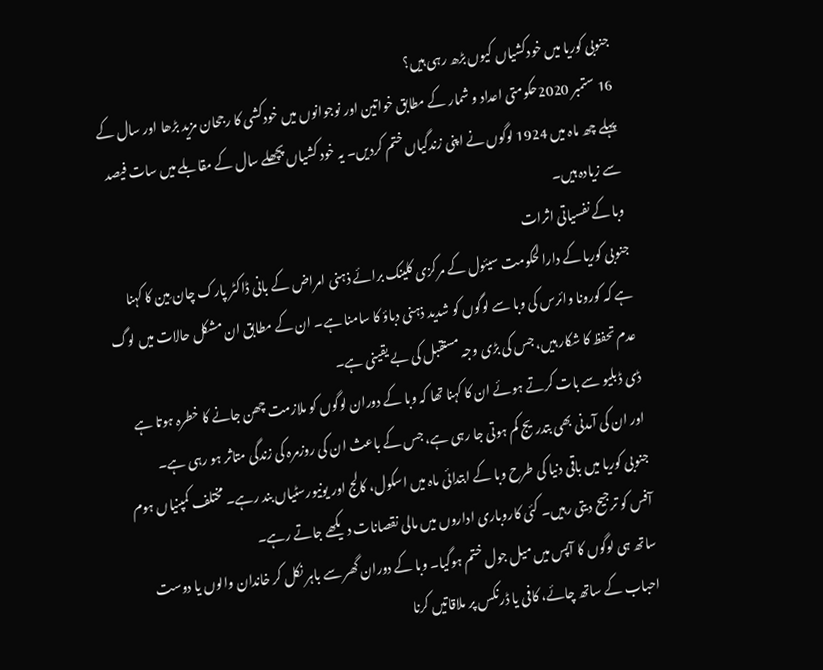جنوبی کوریا میں خودکشیاں کیوں بڑھ رہی ہیں؟
16 ستمبر 2020حکومتی اعداد و شمار کے مطابق خواتین اور نوجوانوں میں خودکشی کا رجحان مزید بڑھا اور سال کے پہلے چھ ماہ میں 1924 لوگوں نے اپنی زندگیاں ختم کردیں۔ یہ خود کشیاں پچھلے سال کے مقابلے میں سات فیصد سے زیادہ ہیں۔
وبا کے نفسیاتی اثرات
جنوبی کوریا کے دارالحکومت سیئول کے مرکزی کلینک برائے ذہنی امراض کے بانی ڈاکٹر پارک چان مِین کا کہنا ہے کہ کورونا وائرس کی وبا سے لوگوں کو شدید ذہنی دباؤ کا سامنا ہے۔ ان کے مطابق ان مشکل حالات میں لوگ عدم تحفظ کا شکار ہیں، جس کی بڑی وجہ مستقبل کی بے یقینی ہے۔
ڈی ڈبلیو سے بات کرتے ہوئے ان کا کہنا تھا کہ وبا کے دوران لوگوں کو ملازمت چھن جانے کا خطرہ ہوتا ہے اور ان کی آمدنی بھی بتدریج کم ہوتی جا رہی ہے، جس کے باعث ان کی روزمرہ کی زندگی متاثر ہو رہی ہے۔
جنوبی کوریا میں باقی دنیا کی طرح وبا کے ابتدائی ماہ میں اسکول، کالج اور یونیورسٹیاں بند رہے۔ مختلف کمپنیاں ہوم آفس کو ترجیح دیتی رہیں۔ کئی کاروباری اداروں میں مالی نقصانات دیکھے جاتے رہے۔
ساتھ ہی لوگوں کا آپس میں میل جول ختم ہوگیا۔ وبا کے دوران گھر سے باہر نکل کر خاندان والوں یا دوست احباب کے ساتھ چائے، کافی یا ڈرنکس پر ملاقاتیں کرنا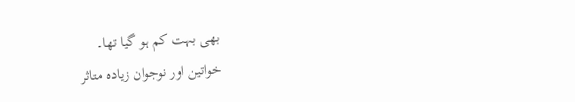بھی بہت کم ہو گیا تھا۔
خواتین اور نوجوان زیادہ متاثر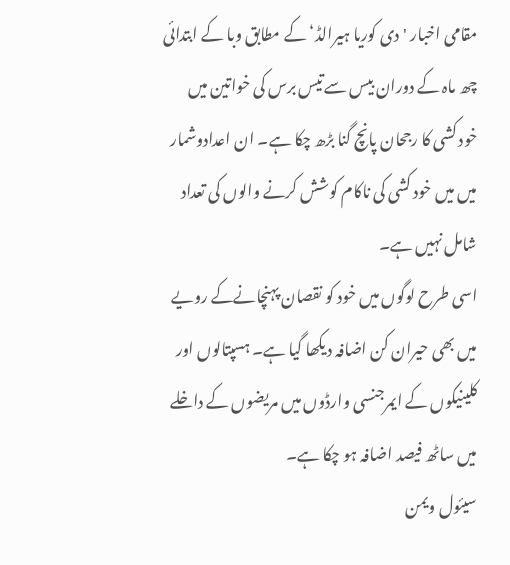مقامی اخبار 'دی کوریا ہیرالڈ‘ کے مطابق وبا کے ابتدائی چھ ماہ کے دوران بیس سے تیس برس کی خواتین میں خود کشی کا رجحان پانچ گنا بڑھ چکا ہے۔ ان اعدادوشمار میں میں خود کشی کی ناکام کوشش کرنے والوں کی تعداد شامل نہیں ہے۔
اسی طرح لوگوں میں خود کو نقصان پہنچانےکے رویے میں بھی حیران کن اضافہ دیکھا گیا ہے۔ ہسپتالوں اور کلینیکوں کے ایمرجنسی وارڈوں میں مریضوں کے داخلے میں ساٹھ فیصد اضافہ ہو چکا ہے۔
سیئول ویمن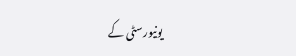یونیورسٹی کے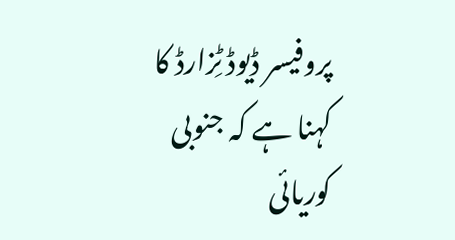پروفیسر ڈیوڈ ٹِزارڈ کا کہنا ہے کہ جنوبی کوریائی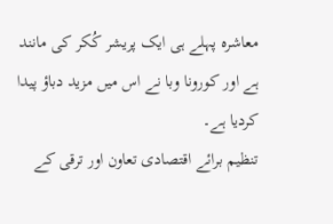معاشرہ پہلے ہی ایک پریشر کُکر کی مانند ہے اور کورونا وبا نے اس میں مزید دباؤ پیدا کردیا ہے۔
تنظیم برائے اقتصادی تعاون اور ترقی کے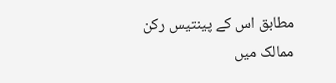مطابق اس کے پینتیس رکن ممالک میں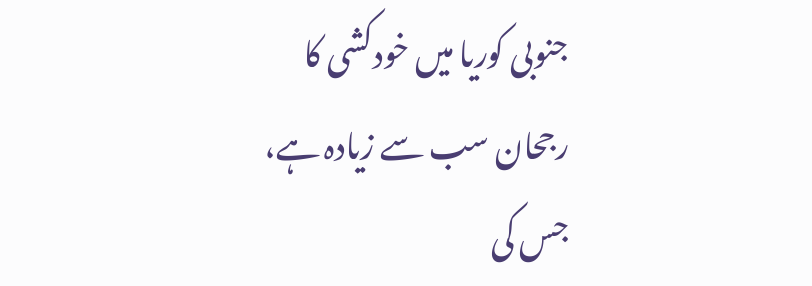جنوبی کوریا میں خودکشی کا رجحان سب سے زیادہ ہے، جس کی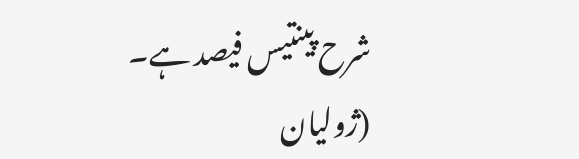شرح پینتیس فیصد ہے۔
(ژولیان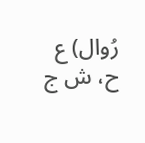رُوال) ع ح، ش ج